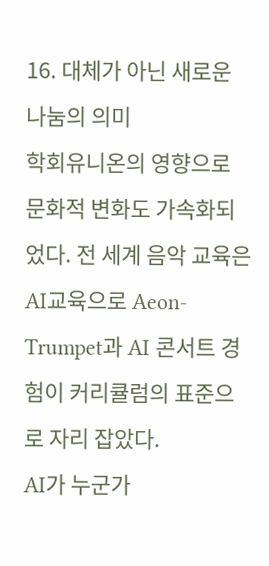16. 대체가 아닌 새로운 나눔의 의미
학회유니온의 영향으로 문화적 변화도 가속화되었다. 전 세계 음악 교육은 AI교육으로 Aeon-Trumpet과 AI 콘서트 경험이 커리큘럼의 표준으로 자리 잡았다.
AI가 누군가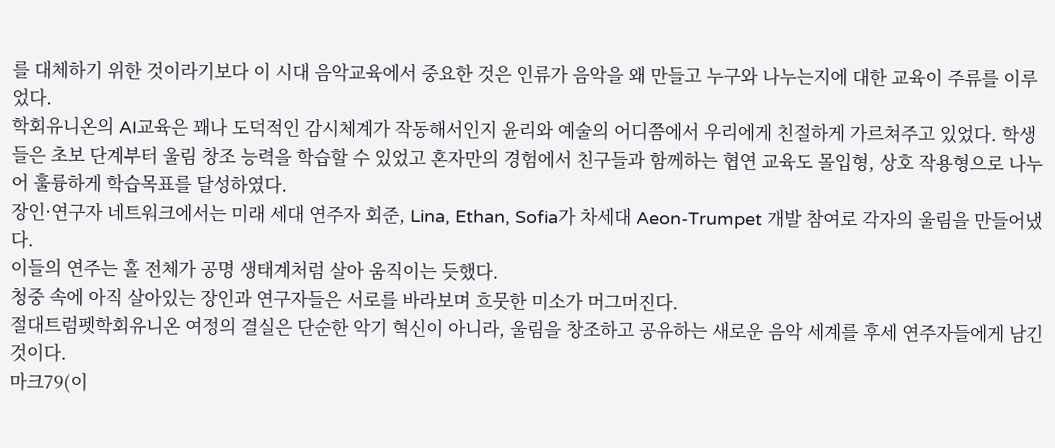를 대체하기 위한 것이라기보다 이 시대 음악교육에서 중요한 것은 인류가 음악을 왜 만들고 누구와 나누는지에 대한 교육이 주류를 이루었다.
학회유니온의 AI교육은 꽤나 도덕적인 감시체계가 작동해서인지 윤리와 예술의 어디쯤에서 우리에게 친절하게 가르쳐주고 있었다. 학생들은 초보 단계부터 울림 창조 능력을 학습할 수 있었고 혼자만의 경험에서 친구들과 함께하는 협연 교육도 몰입형, 상호 작용형으로 나누어 훌륭하게 학습목표를 달성하였다.
장인·연구자 네트워크에서는 미래 세대 연주자 회준, Lina, Ethan, Sofia가 차세대 Aeon-Trumpet 개발 참여로 각자의 울림을 만들어냈다.
이들의 연주는 홀 전체가 공명 생태계처럼 살아 움직이는 듯했다.
청중 속에 아직 살아있는 장인과 연구자들은 서로를 바라보며 흐뭇한 미소가 머그머진다.
절대트럼펫학회유니온 여정의 결실은 단순한 악기 혁신이 아니라, 울림을 창조하고 공유하는 새로운 음악 세계를 후세 연주자들에게 남긴 것이다.
마크79(이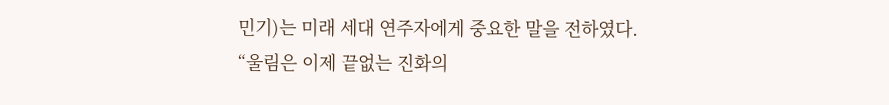민기)는 미래 세대 연주자에게 중요한 말을 전하였다.
“울림은 이제 끝없는 진화의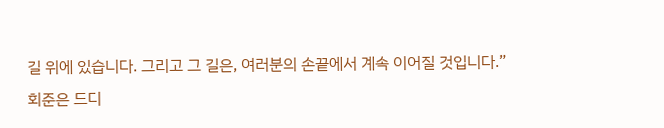길 위에 있습니다. 그리고 그 길은, 여러분의 손끝에서 계속 이어질 것입니다.”
회준은 드디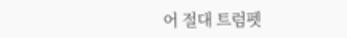어 절대 트럼펫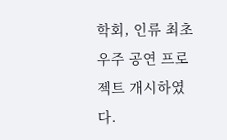학회, 인류 최초 우주 공연 프로젝트 개시하였다.